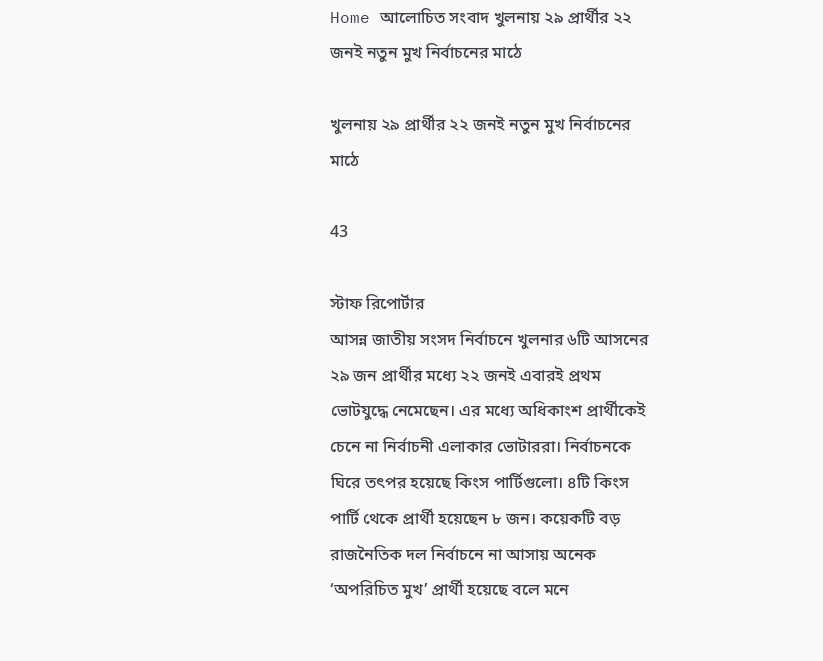Home আলোচিত সংবাদ খুলনায় ২৯ প্রার্থীর ২২ জনই নতুন মুখ নির্বাচনের মাঠে

খুলনায় ২৯ প্রার্থীর ২২ জনই নতুন মুখ নির্বাচনের মাঠে

43

স্টাফ রিপোর্টার
আসন্ন জাতীয় সংসদ নির্বাচনে খুলনার ৬টি আসনের ২৯ জন প্রার্থীর মধ্যে ২২ জনই এবারই প্রথম ভোটযুদ্ধে নেমেছেন। এর মধ্যে অধিকাংশ প্রার্থীকেই চেনে না নির্বাচনী এলাকার ভোটাররা। নির্বাচনকে ঘিরে তৎপর হয়েছে কিংস পার্টিগুলো। ৪টি কিংস পার্টি থেকে প্রার্থী হয়েছেন ৮ জন। কয়েকটি বড় রাজনৈতিক দল নির্বাচনে না আসায় অনেক ‘অপরিচিত মুখ’ প্রার্থী হয়েছে বলে মনে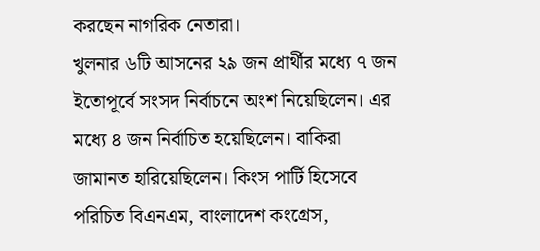করছেন নাগরিক নেতারা।
খুলনার ৬টি আসনের ২৯ জন প্রার্থীর মধ্যে ৭ জন ইতোপূর্বে সংসদ নির্বাচনে অংশ নিয়েছিলেন। এর মধ্যে ৪ জন নির্বাচিত হয়েছিলেন। বাকিরা জামানত হারিয়েছিলেন। কিংস পার্টি হিসেবে পরিচিত বিএনএম, বাংলাদেশ কংগ্রেস,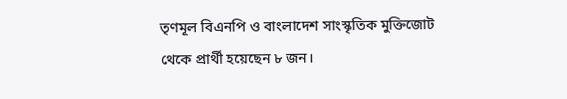তৃণমূল বিএনপি ও বাংলাদেশ সাংস্কৃতিক মুক্তিজোট থেকে প্রার্থী হয়েছেন ৮ জন।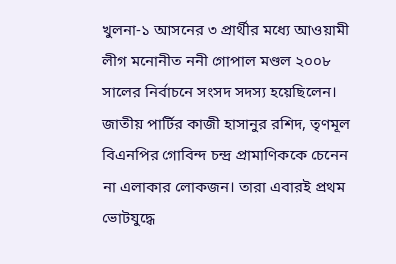খুলনা-১ আসনের ৩ প্রার্থীর মধ্যে আওয়ামী লীগ মনোনীত ননী গোপাল মণ্ডল ২০০৮ সালের নির্বাচনে সংসদ সদস্য হয়েছিলেন। জাতীয় পার্টির কাজী হাসানুর রশিদ, তৃণমূল বিএনপির গোবিন্দ চন্দ্র প্রামাণিককে চেনেন না এলাকার লোকজন। তারা এবারই প্রথম ভোটযুদ্ধে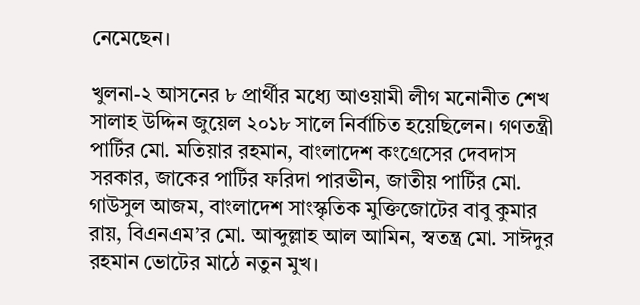নেমেছেন।

খুলনা-২ আসনের ৮ প্রার্থীর মধ্যে আওয়ামী লীগ মনোনীত শেখ সালাহ উদ্দিন জুয়েল ২০১৮ সালে নির্বাচিত হয়েছিলেন। গণতন্ত্রী পার্টির মো. মতিয়ার রহমান, বাংলাদেশ কংগ্রেসের দেবদাস সরকার, জাকের পার্টির ফরিদা পারভীন, জাতীয় পার্টির মো. গাউসুল আজম, বাংলাদেশ সাংস্কৃতিক মুক্তিজোটের বাবু কুমার রায়, বিএনএম’র মো. আব্দুল্লাহ আল আমিন, স্বতন্ত্র মো. সাঈদুর রহমান ভোটের মাঠে নতুন মুখ।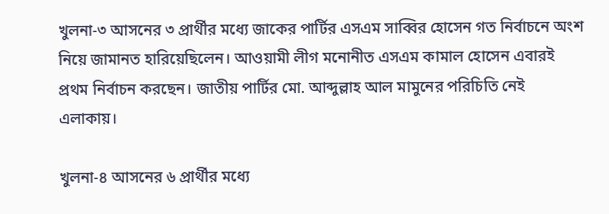খুলনা-৩ আসনের ৩ প্রার্থীর মধ্যে জাকের পার্টির এসএম সাব্বির হোসেন গত নির্বাচনে অংশ নিয়ে জামানত হারিয়েছিলেন। আওয়ামী লীগ মনোনীত এসএম কামাল হোসেন এবারই প্রথম নির্বাচন করছেন। জাতীয় পার্টির মো. আব্দুল্লাহ আল মামুনের পরিচিতি নেই এলাকায়।

খুলনা-৪ আসনের ৬ প্রার্থীর মধ্যে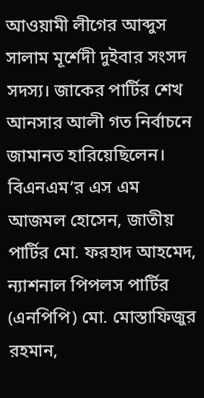আওয়ামী লীগের আব্দুস সালাম মূর্শেদী দুইবার সংসদ সদস্য। জাকের পার্টির শেখ আনসার আলী গত নির্বাচনে জামানত হারিয়েছিলেন। বিএনএম’র এস এম আজমল হোসেন, জাতীয় পার্টির মো. ফরহাদ আহমেদ, ন্যাশনাল পিপলস পার্টির (এনপিপি) মো. মোস্তাফিজুর রহমান,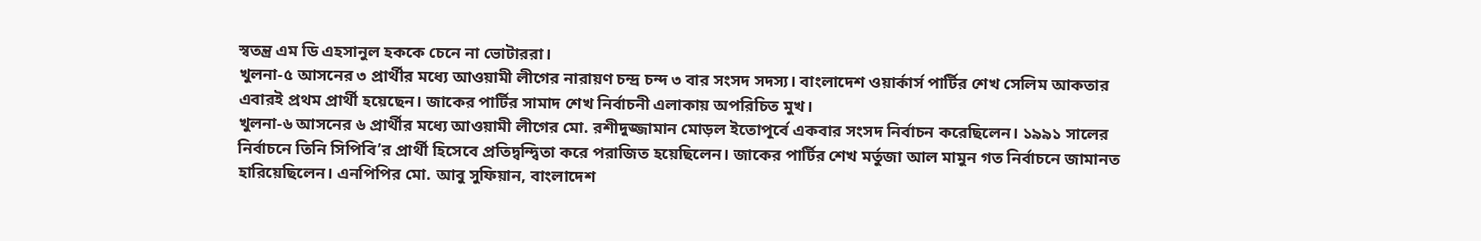স্বতন্ত্র এম ডি এহসানুল হককে চেনে না ভোটাররা।
খুলনা-৫ আসনের ৩ প্রার্থীর মধ্যে আওয়ামী লীগের নারায়ণ চন্দ্র চন্দ ৩ বার সংসদ সদস্য। বাংলাদেশ ওয়ার্কার্স পার্টির শেখ সেলিম আকতার এবারই প্রথম প্রার্থী হয়েছেন। জাকের পার্টির সামাদ শেখ নির্বাচনী এলাকায় অপরিচিত মুখ।
খুলনা-৬ আসনের ৬ প্রার্থীর মধ্যে আওয়ামী লীগের মো. রশীদুজ্জামান মোড়ল ইতোপূর্বে একবার সংসদ নির্বাচন করেছিলেন। ১৯৯১ সালের নির্বাচনে তিনি সিপিবি’র প্রার্থী হিসেবে প্রতিদ্বন্দ্বিতা করে পরাজিত হয়েছিলেন। জাকের পার্টির শেখ মর্তুজা আল মামুন গত নির্বাচনে জামানত হারিয়েছিলেন। এনপিপির মো. আবু সুফিয়ান, বাংলাদেশ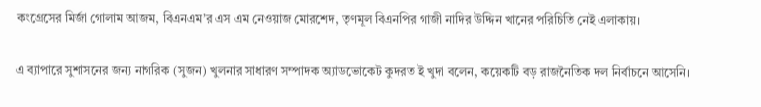কংগ্রেসের মির্জা গোলাম আজম, বিএনএম’র এস এম নেওয়াজ মোরশেদ, তৃণমূল বিএনপির গাজী নাদির উদ্দিন খানের পরিচিতি নেই এলাকায়।

এ ব্যাপারে সুশাসনের জন্য নাগরিক (সুজন) খুলনার সাধারণ সম্পাদক অ্যাডভোকেট কুদরত ই খুদা বলেন, কয়েকটি বড় রাজনৈতিক দল নির্বাচনে আসেনি।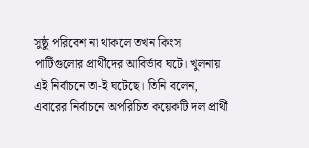সুষ্ঠু পরিবেশ না থাকলে তখন কিংস পার্টিগুলোর প্রার্থীদের আবির্ভাব ঘটে। খুলনায় এই নির্বাচনে তা-ই ঘটেছে। তিনি বলেন, এবারের নির্বাচনে অপরিচিত কয়েকটি দল প্রার্থী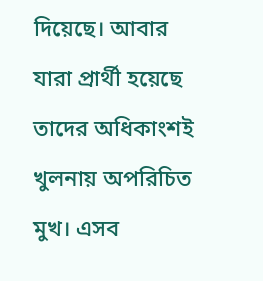দিয়েছে। আবার যারা প্রার্থী হয়েছে তাদের অধিকাংশই খুলনায় অপরিচিত মুখ। এসব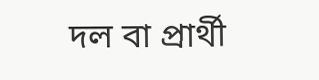দল বা প্রার্থী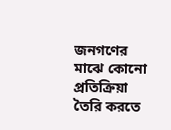জনগণের মাঝে কোনো প্রতিক্রিয়া তৈরি করতে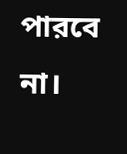পারবে না।